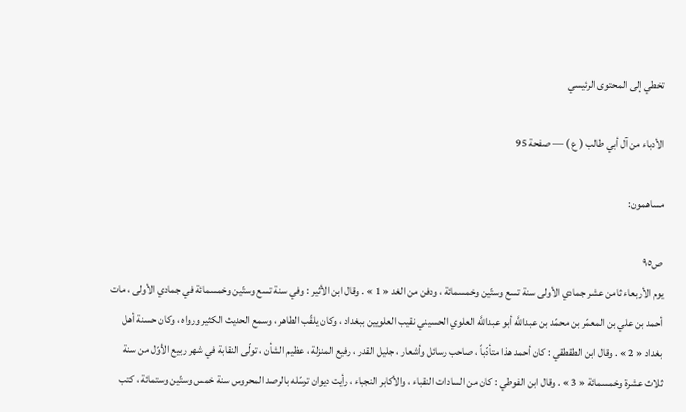تخطي إلى المحتوى الرئيسي

الأدباء من آل أبي طالب ( ع ) — صفحة 95

مساهمون:

ص٩٥
يوم الأربعاء ثامن عشر جمادي الأولى سنة تسع وستّين وخمسمائة ، ودفن من الغد « 1 » . وقال ابن الأثير : وفي سنة تسع وستّين وخمسمائة في جمادي الأولى ، مات أحمد بن علي بن المعمّر بن محمّد بن عبداللَّه أبو عبداللَّه العلوي الحسيني نقيب العلويين ببغداد ، وكان يلقّب الطاهر ، وسمع الحديث الكثير ورواه ، وكان حسنة أهل بغداد « 2 » . وقال ابن الطقطقي : كان أحمد هذا متأدّباً ، صاحب رسائل وأشعار ، جليل القدر ، رفيع المنزلة ، عظيم الشأن ، تولّى النقابة في شهر ربيع الأوّل من سنة ثلاث عشرة وخمسمائة « 3 » . وقال ابن الفوطي : كان من السادات النقباء ، والأكابر النجباء ، رأيت ديوان ترسّله بالرصد المحروس سنة خمس وستّين وستمائة ، كتب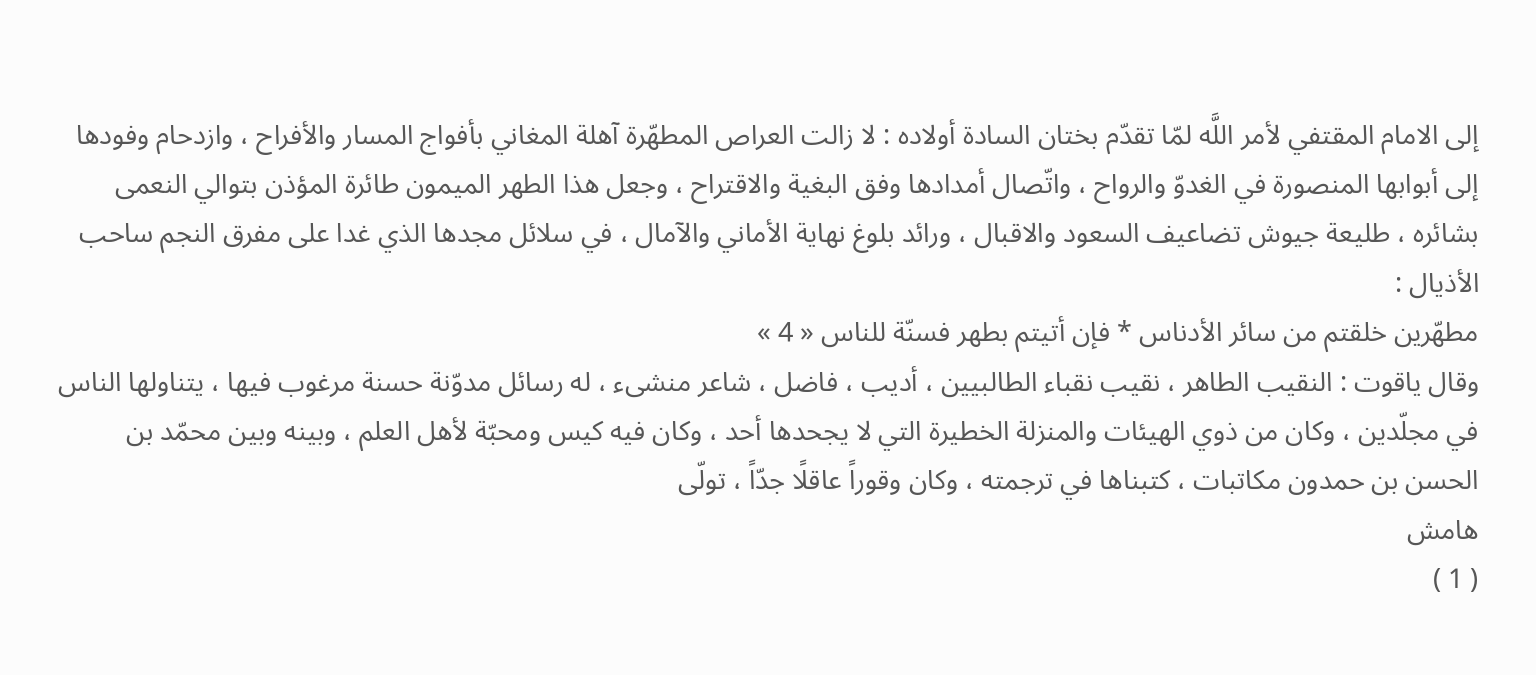إلى الامام المقتفي لأمر اللَّه لمّا تقدّم بختان السادة أولاده : لا زالت العراص المطهّرة آهلة المغاني بأفواج المسار والأفراح ، وازدحام وفودها إلى أبوابها المنصورة في الغدوّ والرواح ، واتّصال أمدادها وفق البغية والاقتراح ، وجعل هذا الطهر الميمون طائرة المؤذن بتوالي النعمى بشائره ، طليعة جيوش تضاعيف السعود والاقبال ، ورائد بلوغ نهاية الأماني والآمال ، في سلائل مجدها الذي غدا على مفرق النجم ساحب الأذيال :
مطهّرين خلقتم من سائر الأدناس * فإن أتيتم بطهر فسنّة للناس « 4 »
وقال ياقوت : النقيب الطاهر ، نقيب نقباء الطالبيين ، أديب ، فاضل ، شاعر منشىء ، له رسائل مدوّنة حسنة مرغوب فيها ، يتناولها الناس في مجلّدين ، وكان من ذوي الهيئات والمنزلة الخطيرة التي لا يجحدها أحد ، وكان فيه كيس ومحبّة لأهل العلم ، وبينه وبين محمّد بن الحسن بن حمدون مكاتبات ، كتبناها في ترجمته ، وكان وقوراً عاقلًا جدّاً ، تولّى
هامش
( 1 )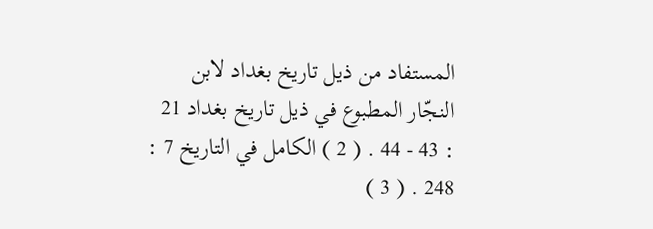المستفاد من ذيل تاريخ بغداد لابن النجّار المطبوع في ذيل تاريخ بغداد 21 : 43 - 44 . ( 2 ) الكامل في التاريخ 7 : 248 . ( 3 )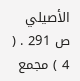الأصيلي ص 291 . ( 4 ) مجمع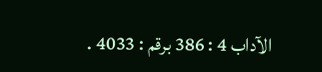الآداب 4 : 386 برقم : 4033 .